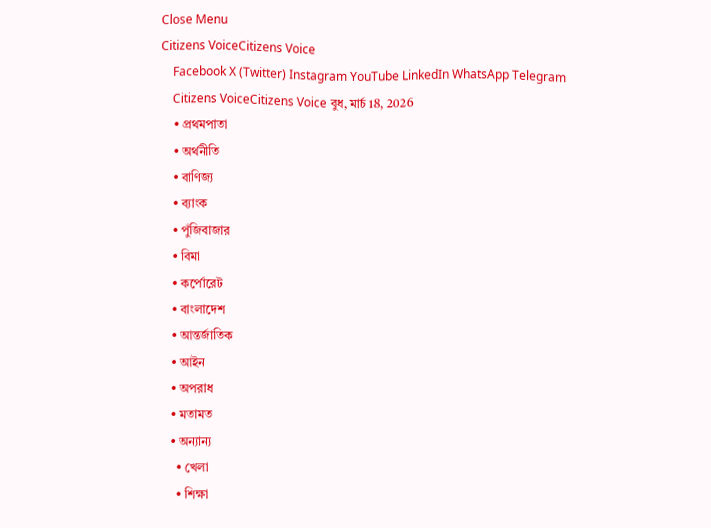Close Menu
Citizens VoiceCitizens Voice
    Facebook X (Twitter) Instagram YouTube LinkedIn WhatsApp Telegram
    Citizens VoiceCitizens Voice বুধ, মার্চ 18, 2026
    • প্রথমপাতা
    • অর্থনীতি
    • বাণিজ্য
    • ব্যাংক
    • পুঁজিবাজার
    • বিমা
    • কর্পোরেট
    • বাংলাদেশ
    • আন্তর্জাতিক
    • আইন
    • অপরাধ
    • মতামত
    • অন্যান্য
      • খেলা
      • শিক্ষা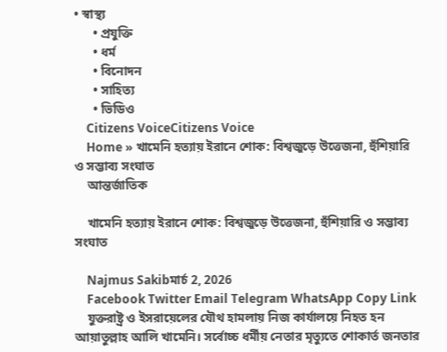• স্বাস্থ্য
      • প্রযুক্তি
      • ধর্ম
      • বিনোদন
      • সাহিত্য
      • ভিডিও
    Citizens VoiceCitizens Voice
    Home » খামেনি হত্যায় ইরানে শোক: বিশ্বজুড়ে উত্তেজনা, হুঁশিয়ারি ও সম্ভাব্য সংঘাত
    আন্তর্জাতিক

    খামেনি হত্যায় ইরানে শোক: বিশ্বজুড়ে উত্তেজনা, হুঁশিয়ারি ও সম্ভাব্য সংঘাত

    Najmus Sakibমার্চ 2, 2026
    Facebook Twitter Email Telegram WhatsApp Copy Link
    যুক্তরাষ্ট্র ও ইসরায়েলের যৌথ হামলায় নিজ কার্যালয়ে নিহত হন আয়াতুল্লাহ আলি খামেনি। সর্বোচ্চ ধর্মীয় নেতার মৃত্যুতে শোকার্ত জনতার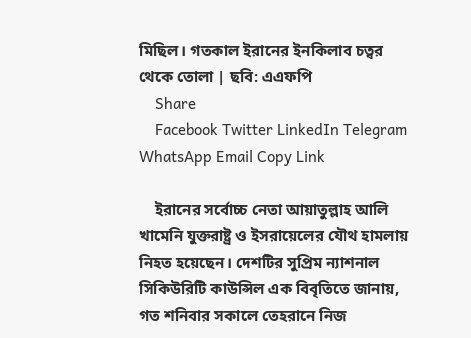মিছিল। গতকাল ইরানের ইনকিলাব চত্বর থেকে তোলা | ছবি: এএফপি
    Share
    Facebook Twitter LinkedIn Telegram WhatsApp Email Copy Link

    ইরানের সর্বোচ্চ নেতা আয়াতুল্লাহ আলি খামেনি যুক্তরাষ্ট্র ও ইসরায়েলের যৌথ হামলায় নিহত হয়েছেন। দেশটির সুপ্রিম ন্যাশনাল সিকিউরিটি কাউন্সিল এক বিবৃতিতে জানায়, গত শনিবার সকালে তেহরানে নিজ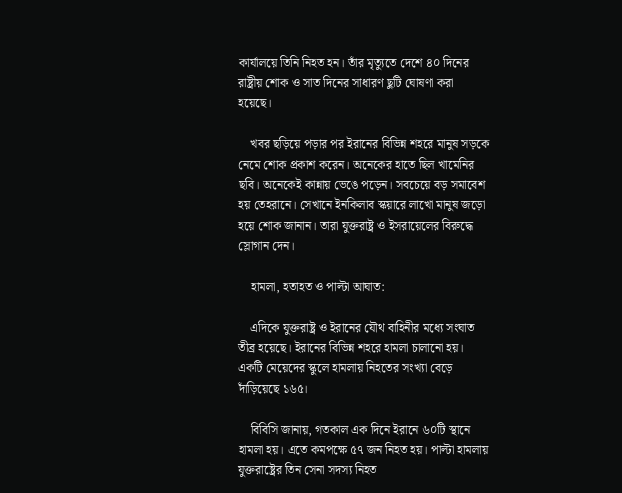কার্যালয়ে তিনি নিহত হন। তাঁর মৃত্যুতে দেশে ৪০ দিনের রাষ্ট্রীয় শোক ও সাত দিনের সাধারণ ছুটি ঘোষণা করা হয়েছে।

    খবর ছড়িয়ে পড়ার পর ইরানের বিভিন্ন শহরে মানুষ সড়কে নেমে শোক প্রকাশ করেন। অনেকের হাতে ছিল খামেনির ছবি। অনেকেই কান্নায় ভেঙে পড়েন। সবচেয়ে বড় সমাবেশ হয় তেহরানে। সেখানে ইনকিলাব স্কয়ারে লাখো মানুষ জড়ো হয়ে শোক জানান। তারা যুক্তরাষ্ট্র ও ইসরায়েলের বিরুদ্ধে স্লোগান দেন।

    হামলা, হতাহত ও পাল্টা আঘাত:

    এদিকে যুক্তরাষ্ট্র ও ইরানের যৌথ বাহিনীর মধ্যে সংঘাত তীব্র হয়েছে। ইরানের বিভিন্ন শহরে হামলা চালানো হয়। একটি মেয়েদের স্কুলে হামলায় নিহতের সংখ্যা বেড়ে দাঁড়িয়েছে ১৬৫।

    বিবিসি জানায়, গতকাল এক দিনে ইরানে ৬০টি স্থানে হামলা হয়। এতে কমপক্ষে ৫৭ জন নিহত হয়। পাল্টা হামলায় যুক্তরাষ্ট্রের তিন সেনা সদস্য নিহত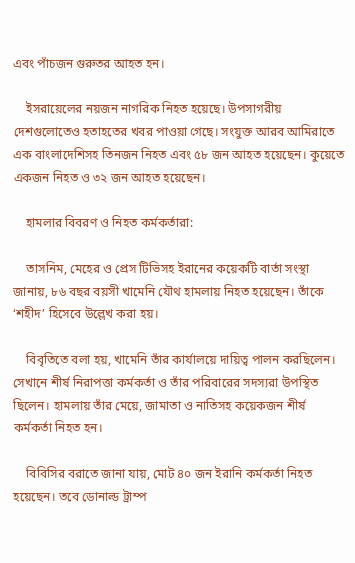এবং পাঁচজন গুরুতর আহত হন।

    ইসরায়েলের নয়জন নাগরিক নিহত হয়েছে। উপসাগরীয় দেশগুলোতেও হতাহতের খবর পাওয়া গেছে। সংযুক্ত আরব আমিরাতে এক বাংলাদেশিসহ তিনজন নিহত এবং ৫৮ জন আহত হয়েছেন। কুয়েতে একজন নিহত ও ৩২ জন আহত হয়েছেন।

    হামলার বিবরণ ও নিহত কর্মকর্তারা:

    তাসনিম, মেহের ও প্রেস টিভিসহ ইরানের কয়েকটি বার্তা সংস্থা জানায়, ৮৬ বছর বয়সী খামেনি যৌথ হামলায় নিহত হয়েছেন। তাঁকে ‘শহীদ’ হিসেবে উল্লেখ করা হয়।

    বিবৃতিতে বলা হয়, খামেনি তাঁর কার্যালয়ে দায়িত্ব পালন করছিলেন। সেখানে শীর্ষ নিরাপত্তা কর্মকর্তা ও তাঁর পরিবারের সদস্যরা উপস্থিত ছিলেন। হামলায় তাঁর মেয়ে, জামাতা ও নাতিসহ কয়েকজন শীর্ষ কর্মকর্তা নিহত হন।

    বিবিসির বরাতে জানা যায়, মোট ৪০ জন ইরানি কর্মকর্তা নিহত হয়েছেন। তবে ডোনাল্ড ট্রাম্প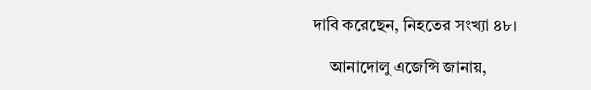দাবি করেছেন, নিহতের সংখ্যা ৪৮।

    আনাদোলু এজেন্সি জানায়,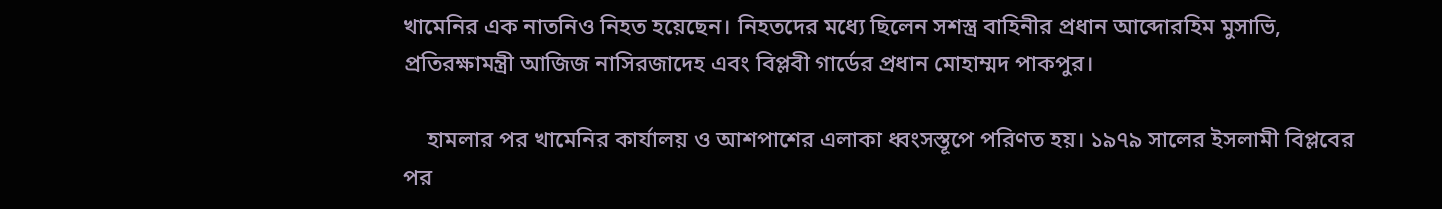খামেনির এক নাতনিও নিহত হয়েছেন। নিহতদের মধ্যে ছিলেন সশস্ত্র বাহিনীর প্রধান আব্দোরহিম মুসাভি, প্রতিরক্ষামন্ত্রী আজিজ নাসিরজাদেহ এবং বিপ্লবী গার্ডের প্রধান মোহাম্মদ পাকপুর।

    হামলার পর খামেনির কার্যালয় ও আশপাশের এলাকা ধ্বংসস্তূপে পরিণত হয়। ১৯৭৯ সালের ইসলামী বিপ্লবের পর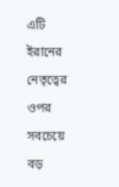এটি ইরানের নেতৃত্বের ওপর সবচেয়ে বড়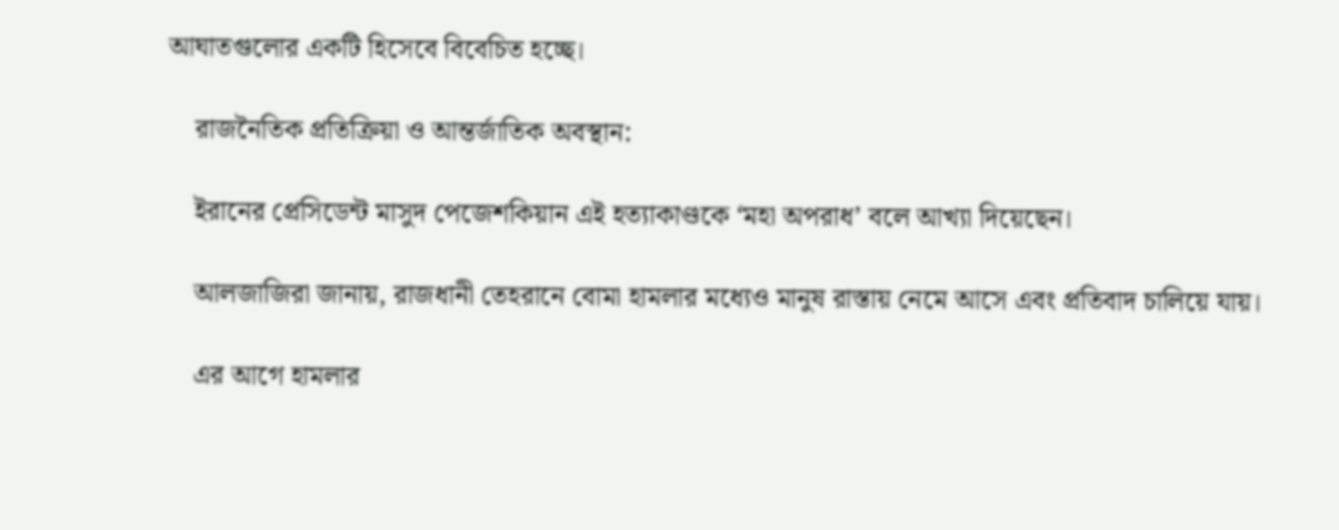আঘাতগুলোর একটি হিসেবে বিবেচিত হচ্ছে।

    রাজনৈতিক প্রতিক্রিয়া ও আন্তর্জাতিক অবস্থান:

    ইরানের প্রেসিডেন্ট মাসুদ পেজেশকিয়ান এই হত্যাকাণ্ডকে ‘মহা অপরাধ’ বলে আখ্যা দিয়েছেন।

    আলজাজিরা জানায়, রাজধানী তেহরানে বোমা হামলার মধ্যেও মানুষ রাস্তায় নেমে আসে এবং প্রতিবাদ চালিয়ে যায়।

    এর আগে হামলার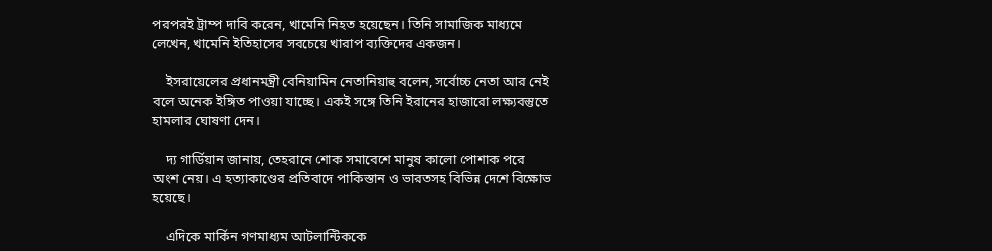পরপরই ট্রাম্প দাবি করেন, খামেনি নিহত হয়েছেন। তিনি সামাজিক মাধ্যমে লেখেন, খামেনি ইতিহাসের সবচেয়ে খারাপ ব্যক্তিদের একজন।

    ইসরায়েলের প্রধানমন্ত্রী বেনিয়ামিন নেতানিয়াহু বলেন, সর্বোচ্চ নেতা আর নেই বলে অনেক ইঙ্গিত পাওয়া যাচ্ছে। একই সঙ্গে তিনি ইরানের হাজারো লক্ষ্যবস্তুতে হামলার ঘোষণা দেন।

    দ্য গার্ডিয়ান জানায়, তেহরানে শোক সমাবেশে মানুষ কালো পোশাক পরে অংশ নেয়। এ হত্যাকাণ্ডের প্রতিবাদে পাকিস্তান ও ভারতসহ বিভিন্ন দেশে বিক্ষোভ হয়েছে।

    এদিকে মার্কিন গণমাধ্যম আটলান্টিককে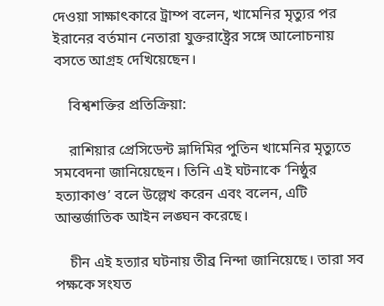দেওয়া সাক্ষাৎকারে ট্রাম্প বলেন, খামেনির মৃত্যুর পর ইরানের বর্তমান নেতারা যুক্তরাষ্ট্রের সঙ্গে আলোচনায় বসতে আগ্রহ দেখিয়েছেন।

    বিশ্বশক্তির প্রতিক্রিয়া:

    রাশিয়ার প্রেসিডেন্ট ভ্লাদিমির পুতিন খামেনির মৃত্যুতে সমবেদনা জানিয়েছেন। তিনি এই ঘটনাকে ‘নিষ্ঠুর হত্যাকাণ্ড’ বলে উল্লেখ করেন এবং বলেন, এটি আন্তর্জাতিক আইন লঙ্ঘন করেছে।

    চীন এই হত্যার ঘটনায় তীব্র নিন্দা জানিয়েছে। তারা সব পক্ষকে সংযত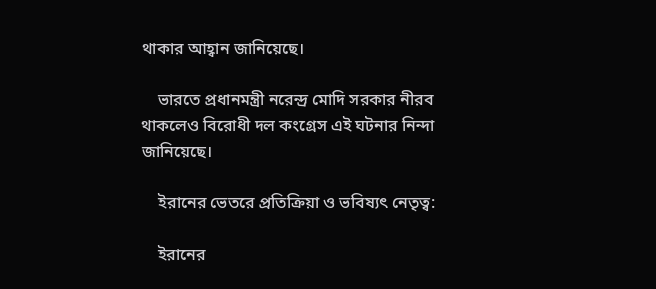থাকার আহ্বান জানিয়েছে।

    ভারতে প্রধানমন্ত্রী নরেন্দ্র মোদি সরকার নীরব থাকলেও বিরোধী দল কংগ্রেস এই ঘটনার নিন্দা জানিয়েছে।

    ইরানের ভেতরে প্রতিক্রিয়া ও ভবিষ্যৎ নেতৃত্ব:

    ইরানের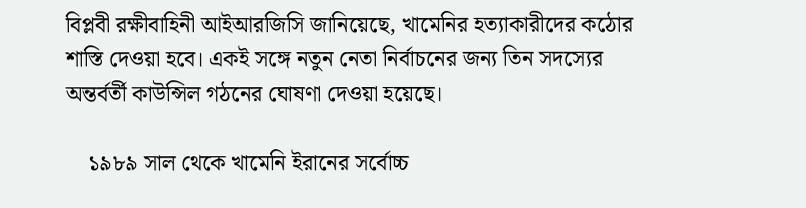বিপ্লবী রক্ষীবাহিনী আইআরজিসি জানিয়েছে, খামেনির হত্যাকারীদের কঠোর শাস্তি দেওয়া হবে। একই সঙ্গে নতুন নেতা নির্বাচনের জন্য তিন সদস্যের অন্তর্বর্তী কাউন্সিল গঠনের ঘোষণা দেওয়া হয়েছে।

    ১৯৮৯ সাল থেকে খামেনি ইরানের সর্বোচ্চ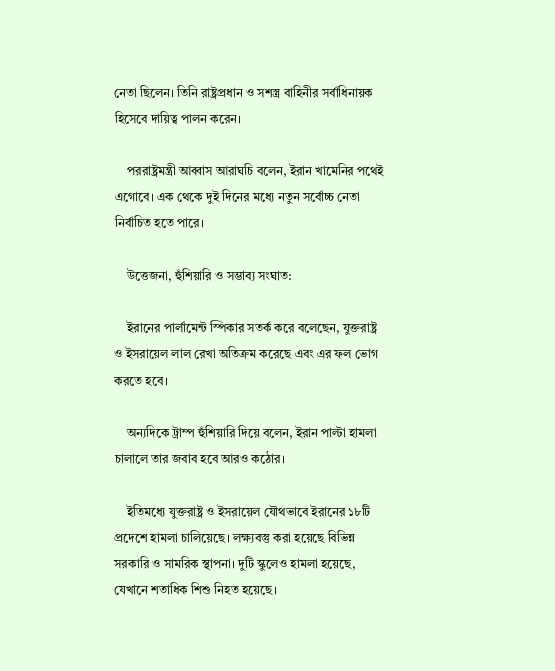নেতা ছিলেন। তিনি রাষ্ট্রপ্রধান ও সশস্ত্র বাহিনীর সর্বাধিনায়ক হিসেবে দায়িত্ব পালন করেন।

    পররাষ্ট্রমন্ত্রী আব্বাস আরাঘচি বলেন, ইরান খামেনির পথেই এগোবে। এক থেকে দুই দিনের মধ্যে নতুন সর্বোচ্চ নেতা নির্বাচিত হতে পারে।

    উত্তেজনা, হুঁশিয়ারি ও সম্ভাব্য সংঘাত:

    ইরানের পার্লামেন্ট স্পিকার সতর্ক করে বলেছেন, যুক্তরাষ্ট্র ও ইসরায়েল লাল রেখা অতিক্রম করেছে এবং এর ফল ভোগ করতে হবে।

    অন্যদিকে ট্রাম্প হুঁশিয়ারি দিয়ে বলেন, ইরান পাল্টা হামলা চালালে তার জবাব হবে আরও কঠোর।

    ইতিমধ্যে যুক্তরাষ্ট্র ও ইসরায়েল যৌথভাবে ইরানের ১৮টি প্রদেশে হামলা চালিয়েছে। লক্ষ্যবস্তু করা হয়েছে বিভিন্ন সরকারি ও সামরিক স্থাপনা। দুটি স্কুলেও হামলা হয়েছে, যেখানে শতাধিক শিশু নিহত হয়েছে।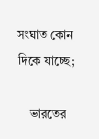সংঘাত কোন দিকে যাচ্ছে;

    ভারতের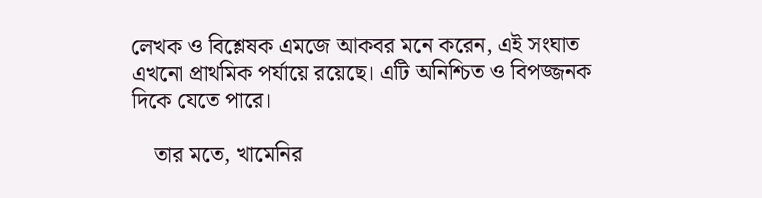লেখক ও বিশ্লেষক এমজে আকবর মনে করেন, এই সংঘাত এখনো প্রাথমিক পর্যায়ে রয়েছে। এটি অনিশ্চিত ও বিপজ্জনক দিকে যেতে পারে।

    তার মতে, খামেনির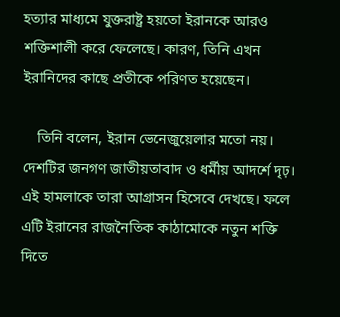হত্যার মাধ্যমে যুক্তরাষ্ট্র হয়তো ইরানকে আরও শক্তিশালী করে ফেলেছে। কারণ, তিনি এখন ইরানিদের কাছে প্রতীকে পরিণত হয়েছেন।

    তিনি বলেন, ইরান ভেনেজুয়েলার মতো নয়। দেশটির জনগণ জাতীয়তাবাদ ও ধর্মীয় আদর্শে দৃঢ়। এই হামলাকে তারা আগ্রাসন হিসেবে দেখছে। ফলে এটি ইরানের রাজনৈতিক কাঠামোকে নতুন শক্তি দিতে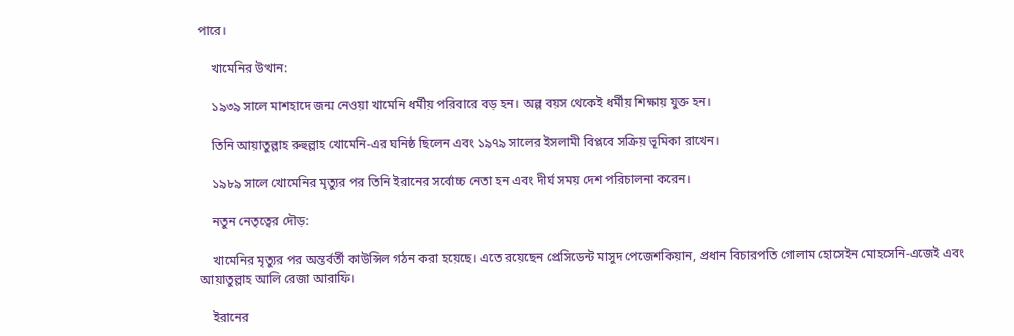পারে।

    খামেনির উত্থান:

    ১৯৩৯ সালে মাশহাদে জন্ম নেওয়া খামেনি ধর্মীয় পরিবারে বড় হন। অল্প বয়স থেকেই ধর্মীয় শিক্ষায় যুক্ত হন।

    তিনি আয়াতুল্লাহ রুহুল্লাহ খোমেনি-এর ঘনিষ্ঠ ছিলেন এবং ১৯৭৯ সালের ইসলামী বিপ্লবে সক্রিয় ভূমিকা রাখেন।

    ১৯৮৯ সালে খোমেনির মৃত্যুর পর তিনি ইরানের সর্বোচ্চ নেতা হন এবং দীর্ঘ সময় দেশ পরিচালনা করেন।

    নতুন নেতৃত্বের দৌড়:

    খামেনির মৃত্যুর পর অন্তর্বর্তী কাউন্সিল গঠন করা হয়েছে। এতে রয়েছেন প্রেসিডেন্ট মাসুদ পেজেশকিয়ান, প্রধান বিচারপতি গোলাম হোসেইন মোহসেনি-এজেই এবং আয়াতুল্লাহ আলি রেজা আরাফি।

    ইরানের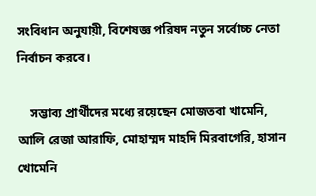সংবিধান অনুযায়ী, বিশেষজ্ঞ পরিষদ নতুন সর্বোচ্চ নেতা নির্বাচন করবে।

    সম্ভাব্য প্রার্থীদের মধ্যে রয়েছেন মোজতবা খামেনি, আলি রেজা আরাফি, মোহাম্মদ মাহদি মিরবাগেরি, হাসান খোমেনি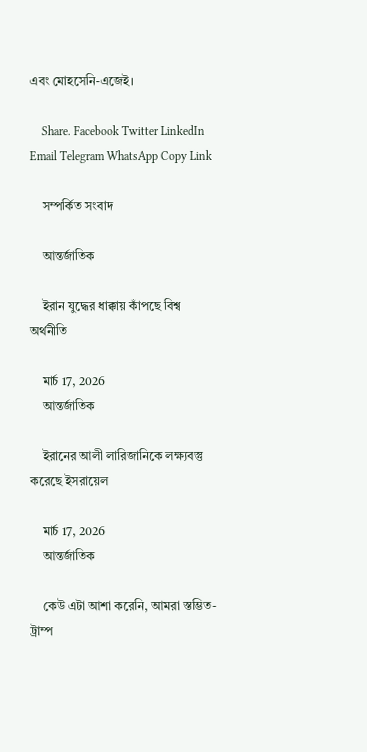এবং মোহসেনি-এজেই।

    Share. Facebook Twitter LinkedIn Email Telegram WhatsApp Copy Link

    সম্পর্কিত সংবাদ

    আন্তর্জাতিক

    ইরান যুদ্ধের ধাক্কায় কাঁপছে বিশ্ব অর্থনীতি

    মার্চ 17, 2026
    আন্তর্জাতিক

    ইরানের আলী লারিজানিকে লক্ষ্যবস্তু করেছে ইসরায়েল

    মার্চ 17, 2026
    আন্তর্জাতিক

    কেউ এটা আশা করেনি, আমরা স্তম্ভিত- ট্রাম্প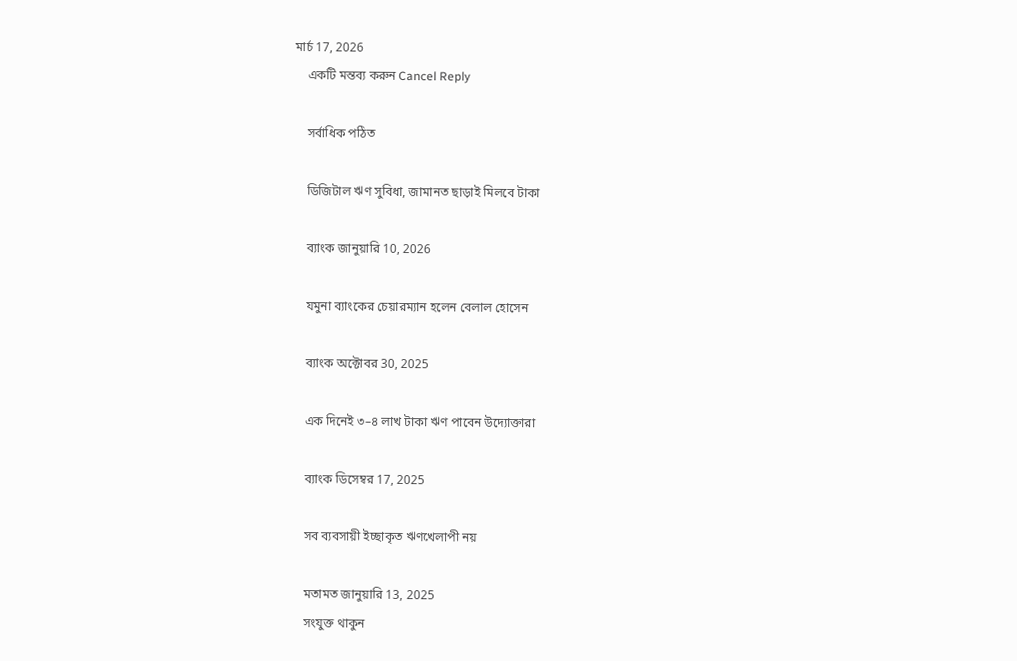মার্চ 17, 2026
    একটি মন্তব্য করুন Cancel Reply

    সর্বাধিক পঠিত

    ডিজিটাল ঋণ সুবিধা, জামানত ছাড়াই মিলবে টাকা

    ব্যাংক জানুয়ারি 10, 2026

    যমুনা ব্যাংকের চেয়ারম্যান হলেন বেলাল হোসেন

    ব্যাংক অক্টোবর 30, 2025

    এক দিনেই ৩–৪ লাখ টাকা ঋণ পাবেন উদ্যোক্তারা

    ব্যাংক ডিসেম্বর 17, 2025

    সব ব্যবসায়ী ইচ্ছাকৃত ঋণখেলাপী নয়

    মতামত জানুয়ারি 13, 2025
    সংযুক্ত থাকুন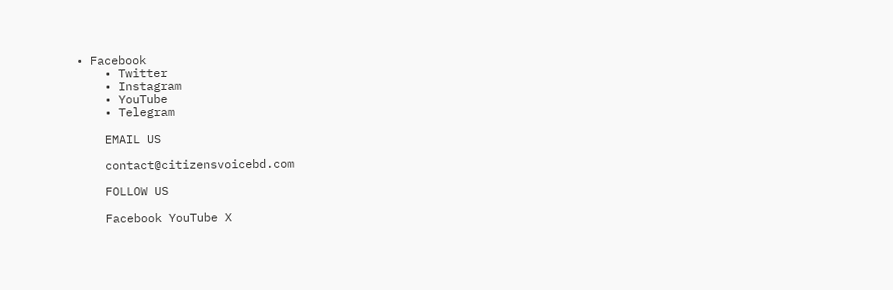• Facebook
    • Twitter
    • Instagram
    • YouTube
    • Telegram

    EMAIL US

    contact@citizensvoicebd.com

    FOLLOW US

    Facebook YouTube X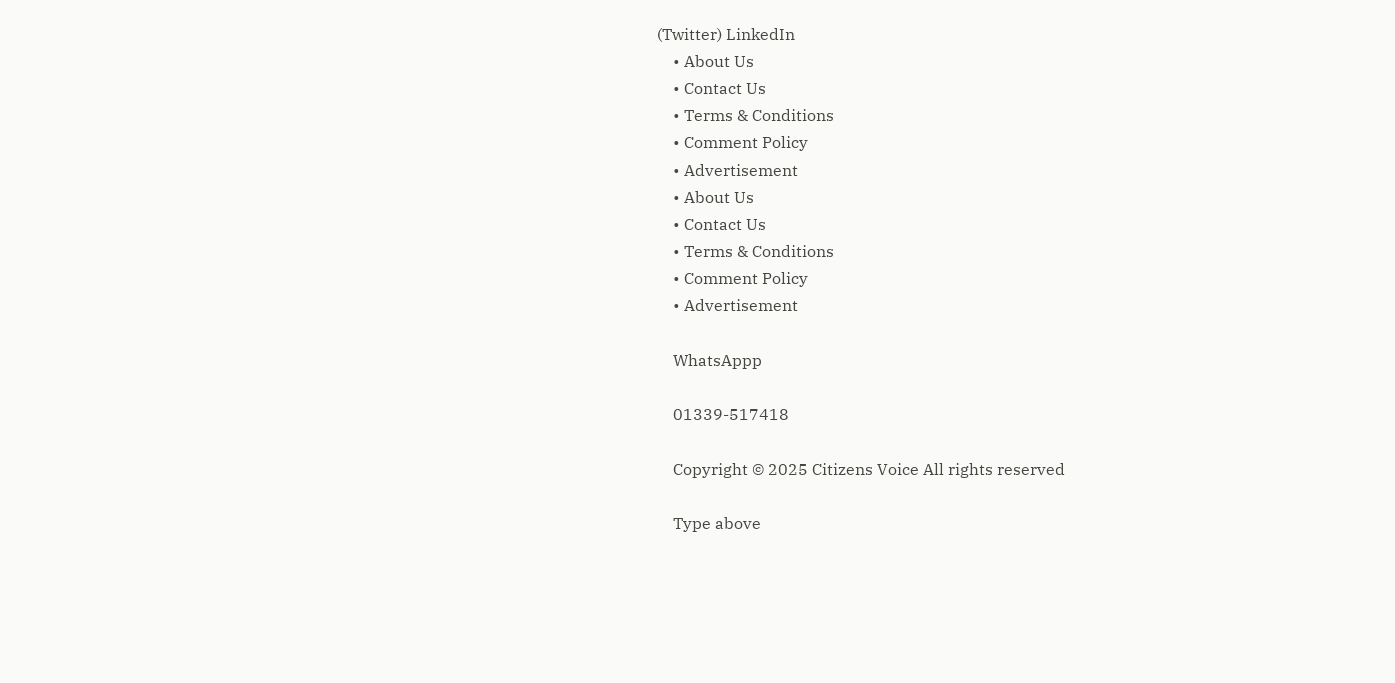(Twitter) LinkedIn
    • About Us
    • Contact Us
    • Terms & Conditions
    • Comment Policy
    • Advertisement
    • About Us
    • Contact Us
    • Terms & Conditions
    • Comment Policy
    • Advertisement

    WhatsAppp

    01339-517418

    Copyright © 2025 Citizens Voice All rights reserved

    Type above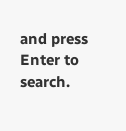and press Enter to search.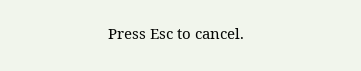Press Esc to cancel.